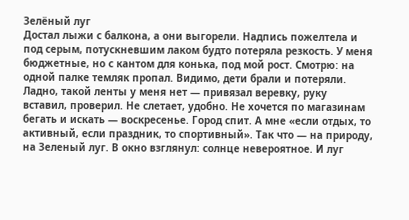Зелёный луг
Достал лыжи с балкона, а они выгорели. Надпись пожелтела и под серым, потускневшим лаком будто потеряла резкость. У меня бюджетные, но с кантом для конька, под мой рост. Смотрю: на одной палке темляк пропал. Видимо, дети брали и потеряли. Ладно, такой ленты у меня нет — привязал веревку, руку вставил, проверил. Не слетает, удобно. Не хочется по магазинам бегать и искать — воскресенье. Город спит. А мне «если отдых, то активный, если праздник, то спортивный». Так что — на природу, на Зеленый луг. В окно взглянул: солнце невероятное. И луг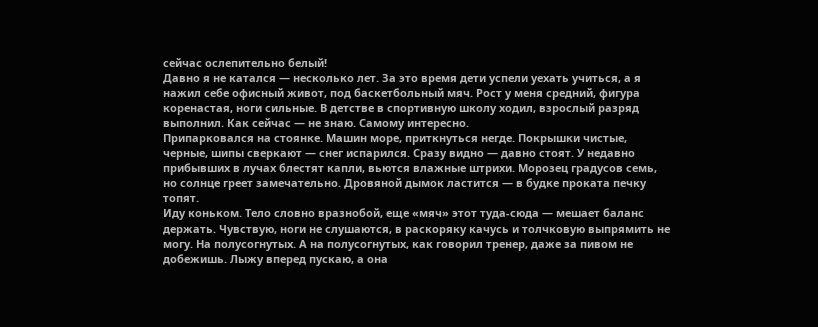сейчас ослепительно белый!
Давно я не катался — несколько лет. За это время дети успели уехать учиться, а я нажил себе офисный живот, под баскетбольный мяч. Рост у меня средний, фигура коренастая, ноги сильные. В детстве в спортивную школу ходил, взрослый разряд выполнил. Как сейчас — не знаю. Самому интересно.
Припарковался на стоянке. Машин море, приткнуться негде. Покрышки чистые, черные, шипы сверкают — снег испарился. Сразу видно — давно стоят. У недавно прибывших в лучах блестят капли, вьются влажные штрихи. Морозец градусов семь, но солнце греет замечательно. Дровяной дымок ластится — в будке проката печку топят.
Иду коньком. Тело словно вразнобой, еще «мяч» этот туда-сюда — мешает баланс держать. Чувствую, ноги не слушаются, в раскоряку качусь и толчковую выпрямить не могу. На полусогнутых. А на полусогнутых, как говорил тренер, даже за пивом не добежишь. Лыжу вперед пускаю, а она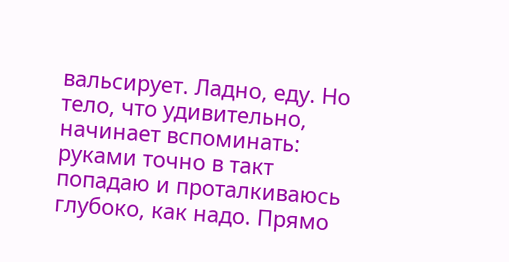вальсирует. Ладно, еду. Но тело, что удивительно, начинает вспоминать: руками точно в такт попадаю и проталкиваюсь глубоко, как надо. Прямо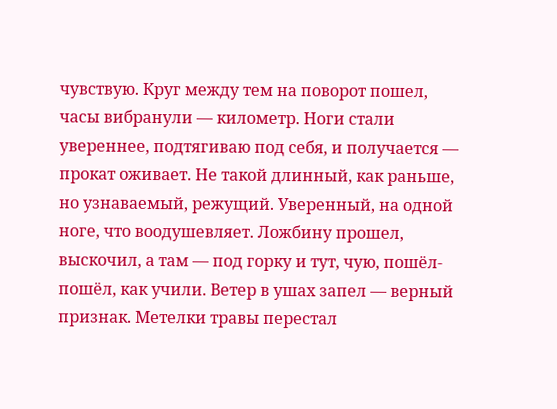чувствую. Круг между тем на поворот пошел, часы вибранули — километр. Ноги стали увереннее, подтягиваю под себя, и получается — прокат оживает. Не такой длинный, как раньше, но узнаваемый, режущий. Уверенный, на одной ноге, что воодушевляет. Ложбину прошел, выскочил, а там — под горку и тут, чую, пошёл-пошёл, как учили. Ветер в ушах запел — верный признак. Метелки травы перестал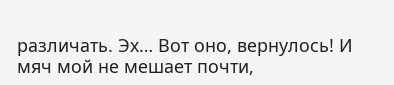различать. Эх… Вот оно, вернулось! И мяч мой не мешает почти,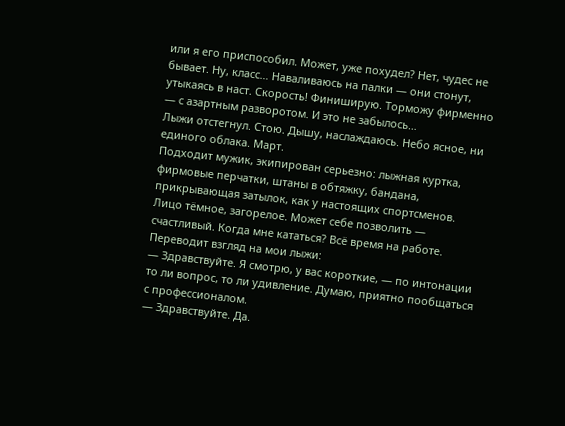или я его приспособил. Может, уже похудел? Нет, чудес не бывает. Ну, класс… Наваливаюсь на палки — они стонут, утыкаясь в наст. Скорость! Финиширую. Торможу фирменно — с азартным разворотом. И это не забылось…
Лыжи отстегнул. Стою. Дышу, наслаждаюсь. Небо ясное, ни единого облака. Март.
Подходит мужик, экипирован серьезно: лыжная куртка, фирмовые перчатки, штаны в обтяжку, бандана, прикрывающая затылок, как у настоящих спортсменов. Лицо тёмное, загорелое. Может себе позволить — счастливый. Когда мне кататься? Всё время на работе. Переводит взгляд на мои лыжи:
— Здравствуйте. Я смотрю, у вас короткие, — по интонации то ли вопрос, то ли удивление. Думаю, приятно пообщаться с профессионалом.
— Здравствуйте. Да.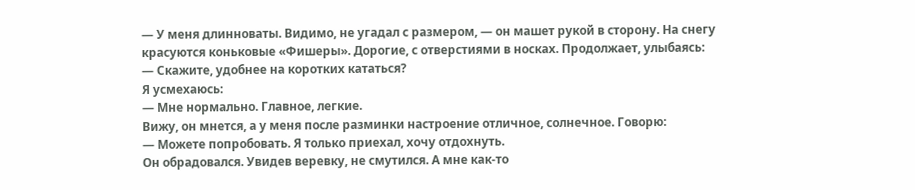— У меня длинноваты. Видимо, не угадал с размером, — он машет рукой в сторону. На снегу красуются коньковые «Фишеры». Дорогие, с отверстиями в носках. Продолжает, улыбаясь:
— Скажите, удобнее на коротких кататься?
Я усмехаюсь:
— Мне нормально. Главное, легкие.
Вижу, он мнется, а у меня после разминки настроение отличное, солнечное. Говорю:
— Можете попробовать. Я только приехал, хочу отдохнуть.
Он обрадовался. Увидев веревку, не смутился. А мне как-то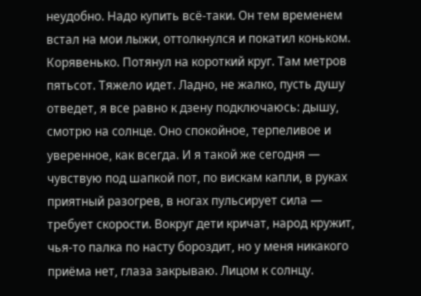неудобно. Надо купить всё-таки. Он тем временем встал на мои лыжи, оттолкнулся и покатил коньком. Корявенько. Потянул на короткий круг. Там метров пятьсот. Тяжело идет. Ладно, не жалко, пусть душу отведет, я все равно к дзену подключаюсь: дышу, смотрю на солнце. Оно спокойное, терпеливое и уверенное, как всегда. И я такой же сегодня — чувствую под шапкой пот, по вискам капли, в руках приятный разогрев, в ногах пульсирует сила — требует скорости. Вокруг дети кричат, народ кружит, чья-то палка по насту бороздит, но у меня никакого приёма нет, глаза закрываю. Лицом к солнцу.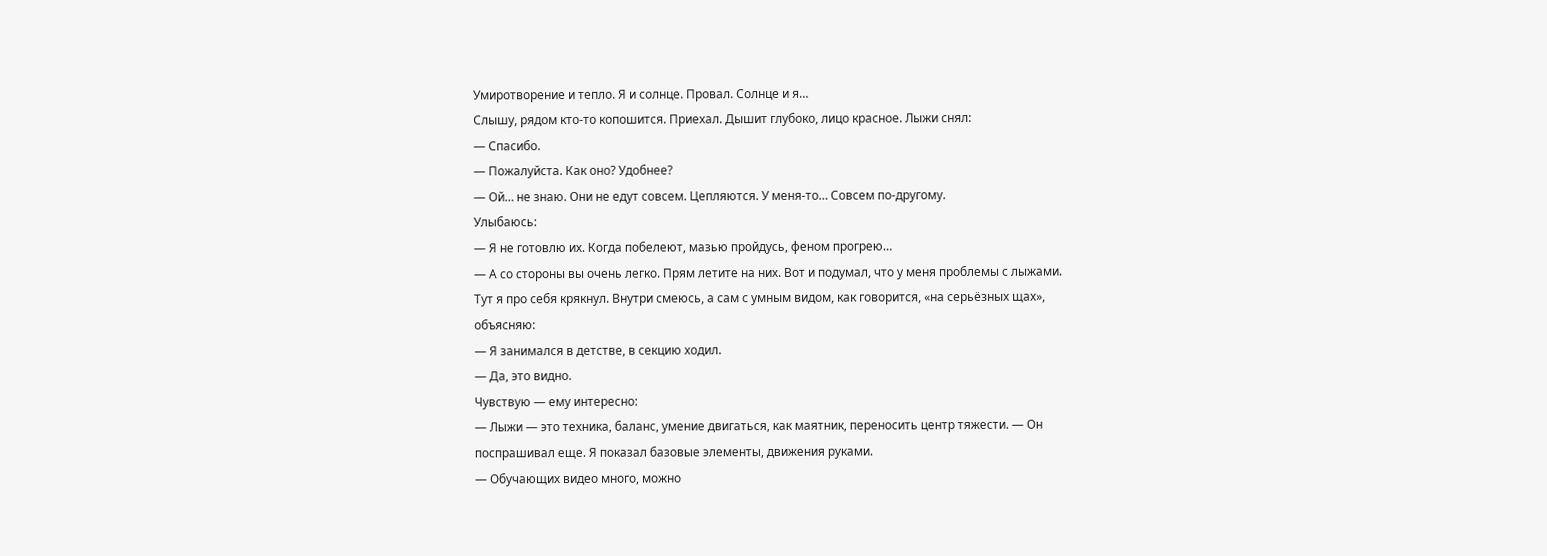Умиротворение и тепло. Я и солнце. Провал. Солнце и я…
Слышу, рядом кто-то копошится. Приехал. Дышит глубоко, лицо красное. Лыжи снял:
— Спасибо.
— Пожалуйста. Как оно? Удобнее?
— Ой… не знаю. Они не едут совсем. Цепляются. У меня-то… Совсем по-другому.
Улыбаюсь:
— Я не готовлю их. Когда побелеют, мазью пройдусь, феном прогрею…
— А со стороны вы очень легко. Прям летите на них. Вот и подумал, что у меня проблемы с лыжами.
Тут я про себя крякнул. Внутри смеюсь, а сам с умным видом, как говорится, «на серьёзных щах», объясняю:
— Я занимался в детстве, в секцию ходил.
— Да, это видно.
Чувствую — ему интересно:
— Лыжи — это техника, баланс, умение двигаться, как маятник, переносить центр тяжести. — Он поспрашивал еще. Я показал базовые элементы, движения руками.
— Обучающих видео много, можно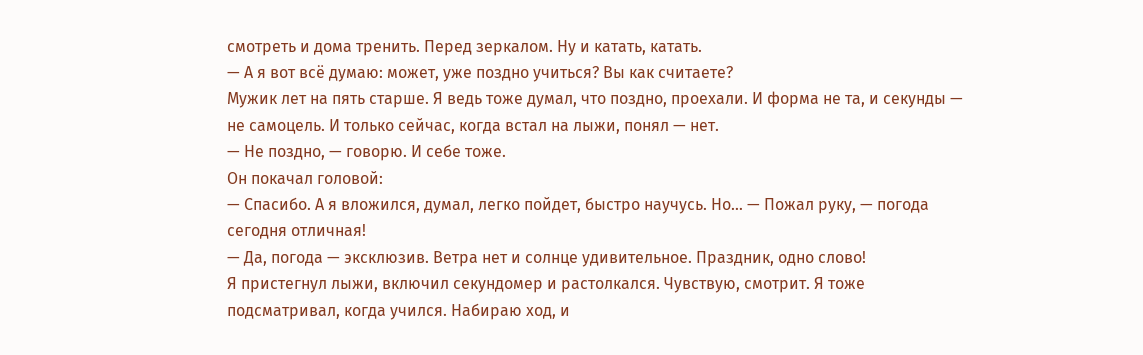смотреть и дома тренить. Перед зеркалом. Ну и катать, катать.
— А я вот всё думаю: может, уже поздно учиться? Вы как считаете?
Мужик лет на пять старше. Я ведь тоже думал, что поздно, проехали. И форма не та, и секунды — не самоцель. И только сейчас, когда встал на лыжи, понял — нет.
— Не поздно, — говорю. И себе тоже.
Он покачал головой:
— Спасибо. А я вложился, думал, легко пойдет, быстро научусь. Но… — Пожал руку, — погода сегодня отличная!
— Да, погода — эксклюзив. Ветра нет и солнце удивительное. Праздник, одно слово!
Я пристегнул лыжи, включил секундомер и растолкался. Чувствую, смотрит. Я тоже подсматривал, когда учился. Набираю ход, и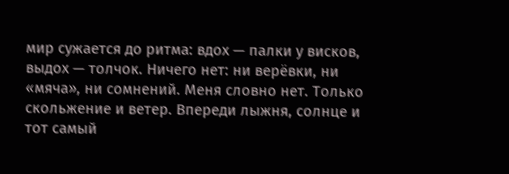мир сужается до ритма: вдох — палки у висков, выдох — толчок. Ничего нет: ни верёвки, ни «мяча», ни сомнений. Меня словно нет. Только скольжение и ветер. Впереди лыжня, солнце и тот самый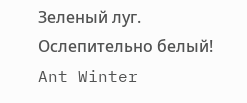Зеленый луг. Ослепительно белый!
Ant Winter